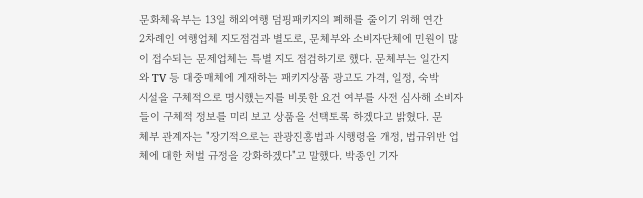문화체육부는 13일 해외여행 덤핑패키지의 폐해를 줄이기 위해 연간
2차례인 여행업체 지도점검과 별도로, 문체부와 소비자단체에 민원이 많
이 접수되는 문제업체는 특별 지도 점검하기로 했다. 문체부는 일간지
와 TV 등 대중매체에 게재하는 패키지상품 광고도 가격, 일정, 숙박
시설을 구체적으로 명시했는지를 비롯한 요건 여부를 사전 심사해 소비자
들이 구체적 정보를 미리 보고 상품을 선택토록 하겠다고 밝혔다. 문
체부 관계자는 "장기적으로는 관광진흥법과 시행령을 개정, 법규위반 업
체에 대한 처벌 규정을 강화하겠다"고 말했다. 박종인 기자